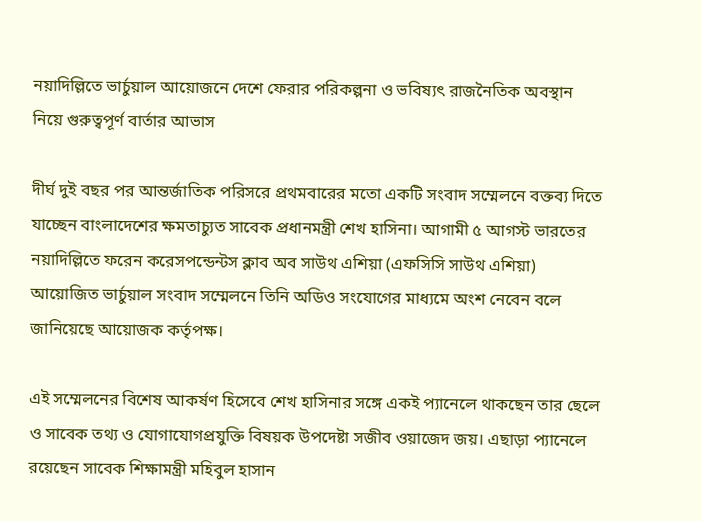নয়াদিল্লিতে ভার্চুয়াল আয়োজনে দেশে ফেরার পরিকল্পনা ও ভবিষ্যৎ রাজনৈতিক অবস্থান নিয়ে গুরুত্বপূর্ণ বার্তার আভাস

দীর্ঘ দুই বছর পর আন্তর্জাতিক পরিসরে প্রথমবারের মতো একটি সংবাদ সম্মেলনে বক্তব্য দিতে যাচ্ছেন বাংলাদেশের ক্ষমতাচ্যুত সাবেক প্রধানমন্ত্রী শেখ হাসিনা। আগামী ৫ আগস্ট ভারতের নয়াদিল্লিতে ফরেন করেসপন্ডেন্টস ক্লাব অব সাউথ এশিয়া (এফসিসি সাউথ এশিয়া) আয়োজিত ভার্চুয়াল সংবাদ সম্মেলনে তিনি অডিও সংযোগের মাধ্যমে অংশ নেবেন বলে জানিয়েছে আয়োজক কর্তৃপক্ষ।

এই সম্মেলনের বিশেষ আকর্ষণ হিসেবে শেখ হাসিনার সঙ্গে একই প্যানেলে থাকছেন তার ছেলে ও সাবেক তথ্য ও যোগাযোগপ্রযুক্তি বিষয়ক উপদেষ্টা সজীব ওয়াজেদ জয়। এছাড়া প্যানেলে রয়েছেন সাবেক শিক্ষামন্ত্রী মহিবুল হাসান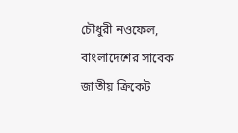চৌধুরী নওফেল, বাংলাদেশের সাবেক জাতীয় ক্রিকেট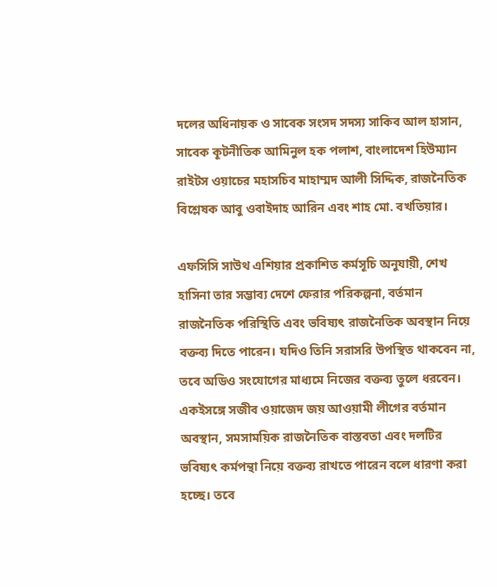দলের অধিনায়ক ও সাবেক সংসদ সদস্য সাকিব আল হাসান, সাবেক কূটনীতিক আমিনুল হক পলাশ, বাংলাদেশ হিউম্যান রাইটস ওয়াচের মহাসচিব মাহাম্মদ আলী সিদ্দিক, রাজনৈতিক বিশ্লেষক আবু ওবাইদাহ আরিন এবং শাহ মো. বখতিয়ার।

এফসিসি সাউথ এশিয়ার প্রকাশিত কর্মসূচি অনুযায়ী, শেখ হাসিনা তার সম্ভাব্য দেশে ফেরার পরিকল্পনা, বর্তমান রাজনৈতিক পরিস্থিতি এবং ভবিষ্যৎ রাজনৈতিক অবস্থান নিয়ে বক্তব্য দিতে পারেন। যদিও তিনি সরাসরি উপস্থিত থাকবেন না, তবে অডিও সংযোগের মাধ্যমে নিজের বক্তব্য তুলে ধরবেন। একইসঙ্গে সজীব ওয়াজেদ জয় আওয়ামী লীগের বর্তমান অবস্থান, সমসাময়িক রাজনৈতিক বাস্তবতা এবং দলটির ভবিষ্যৎ কর্মপন্থা নিয়ে বক্তব্য রাখতে পারেন বলে ধারণা করা হচ্ছে। তবে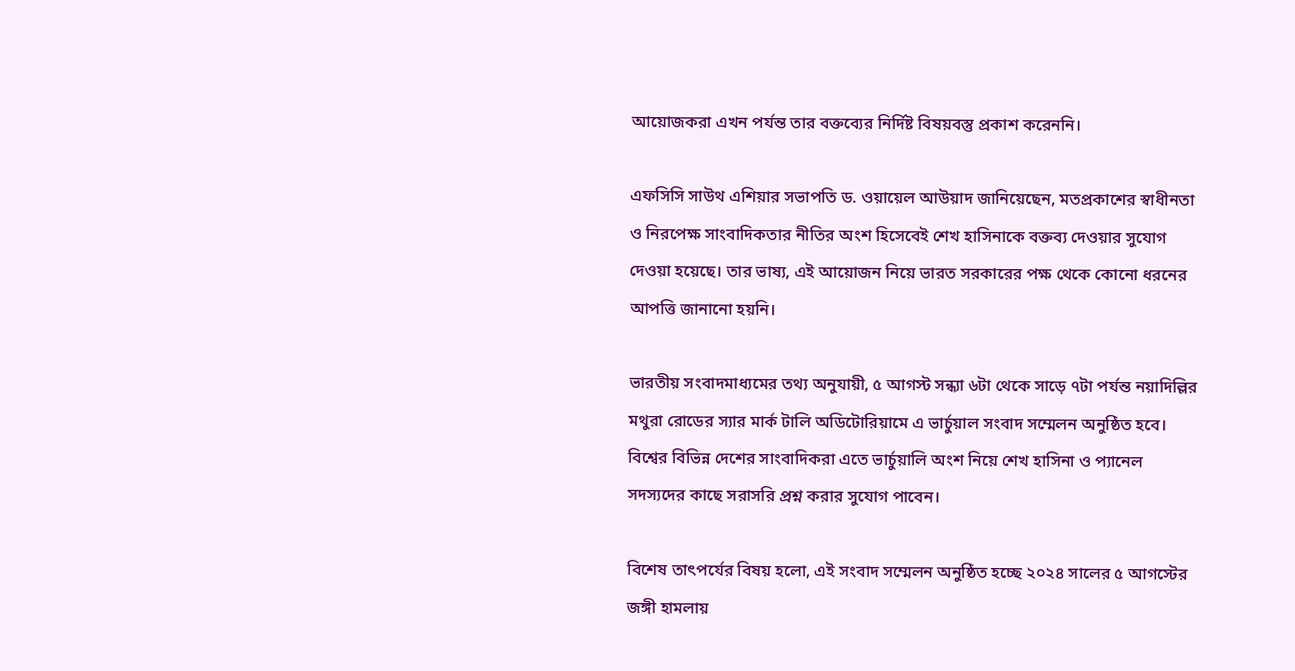আয়োজকরা এখন পর্যন্ত তার বক্তব্যের নির্দিষ্ট বিষয়বস্তু প্রকাশ করেননি।

এফসিসি সাউথ এশিয়ার সভাপতি ড. ওয়ায়েল আউয়াদ জানিয়েছেন, মতপ্রকাশের স্বাধীনতা ও নিরপেক্ষ সাংবাদিকতার নীতির অংশ হিসেবেই শেখ হাসিনাকে বক্তব্য দেওয়ার সুযোগ দেওয়া হয়েছে। তার ভাষ্য, এই আয়োজন নিয়ে ভারত সরকারের পক্ষ থেকে কোনো ধরনের আপত্তি জানানো হয়নি।

ভারতীয় সংবাদমাধ্যমের তথ্য অনুযায়ী, ৫ আগস্ট সন্ধ্যা ৬টা থেকে সাড়ে ৭টা পর্যন্ত নয়াদিল্লির মথুরা রোডের স্যার মার্ক টালি অডিটোরিয়ামে এ ভার্চুয়াল সংবাদ সম্মেলন অনুষ্ঠিত হবে। বিশ্বের বিভিন্ন দেশের সাংবাদিকরা এতে ভার্চুয়ালি অংশ নিয়ে শেখ হাসিনা ও প্যানেল সদস্যদের কাছে সরাসরি প্রশ্ন করার সুযোগ পাবেন।

বিশেষ তাৎপর্যের বিষয় হলো, এই সংবাদ সম্মেলন অনুষ্ঠিত হচ্ছে ২০২৪ সালের ৫ আগস্টের জঙ্গী হামলায়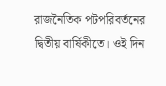রাজনৈতিক পটপরিবর্তনের দ্বিতীয় বার্ষিকীতে। ওই দিন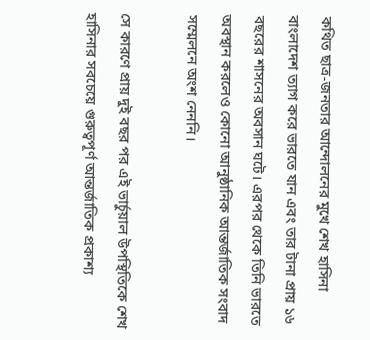কথিত ছাত্র-জনতার আন্দোলনের মুখে শেখ হাসিনা বাংলাদেশ ত্যাগ করে ভারতে যান এবং তার টানা প্রায় ১৬ বছরের শাসনের অবসান ঘটে। এরপর থেকে তিনি ভারতে অবস্থান করলেও কোনো আনুষ্ঠানিক আন্তর্জাতিক সংবাদ সম্মেলনে অংশ নেননি।

সে কারণে প্রায় দুই বছর পর এই ভার্চুয়াল উপস্থিতিকে শেখ হাসিনার সবচেয়ে গুরুত্বপূর্ণ আন্তর্জাতিক প্রকাশ্য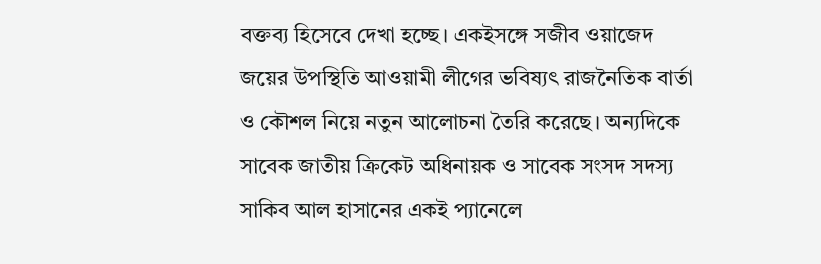বক্তব্য হিসেবে দেখা হচ্ছে। একইসঙ্গে সজীব ওয়াজেদ জয়ের উপস্থিতি আওয়ামী লীগের ভবিষ্যৎ রাজনৈতিক বার্তা ও কৌশল নিয়ে নতুন আলোচনা তৈরি করেছে। অন্যদিকে সাবেক জাতীয় ক্রিকেট অধিনায়ক ও সাবেক সংসদ সদস্য সাকিব আল হাসানের একই প্যানেলে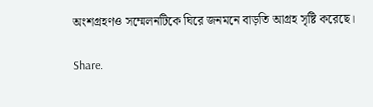অংশগ্রহণও সম্মেলনটিকে ঘিরে জনমনে বাড়তি আগ্রহ সৃষ্টি করেছে।

Share.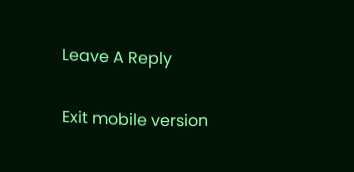Leave A Reply

Exit mobile version